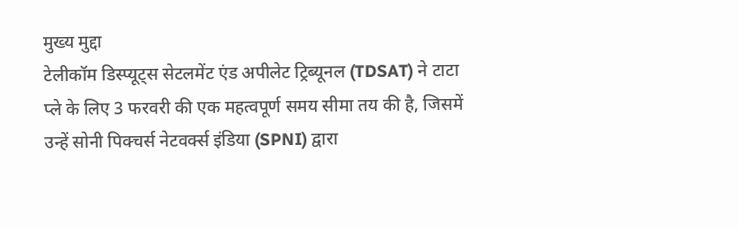मुख्य मुद्दा
टेलीकॉम डिस्प्यूट्स सेटलमेंट एंड अपीलेट ट्रिब्यूनल (TDSAT) ने टाटा प्ले के लिए 3 फरवरी की एक महत्वपूर्ण समय सीमा तय की है, जिसमें उन्हें सोनी पिक्चर्स नेटवर्क्स इंडिया (SPNI) द्वारा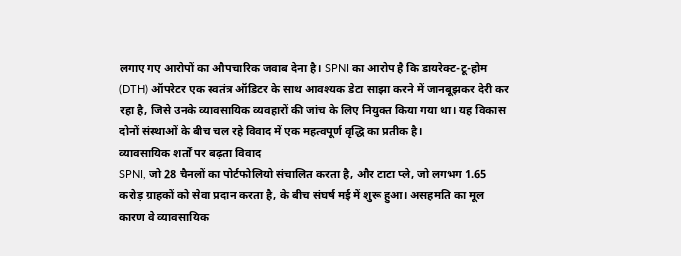लगाए गए आरोपों का औपचारिक जवाब देना है। SPNI का आरोप है कि डायरेक्ट-टू-होम (DTH) ऑपरेटर एक स्वतंत्र ऑडिटर के साथ आवश्यक डेटा साझा करने में जानबूझकर देरी कर रहा है, जिसे उनके व्यावसायिक व्यवहारों की जांच के लिए नियुक्त किया गया था। यह विकास दोनों संस्थाओं के बीच चल रहे विवाद में एक महत्वपूर्ण वृद्धि का प्रतीक है।
व्यावसायिक शर्तों पर बढ़ता विवाद
SPNI, जो 28 चैनलों का पोर्टफोलियो संचालित करता है, और टाटा प्ले, जो लगभग 1.65 करोड़ ग्राहकों को सेवा प्रदान करता है, के बीच संघर्ष मई में शुरू हुआ। असहमति का मूल कारण वे व्यावसायिक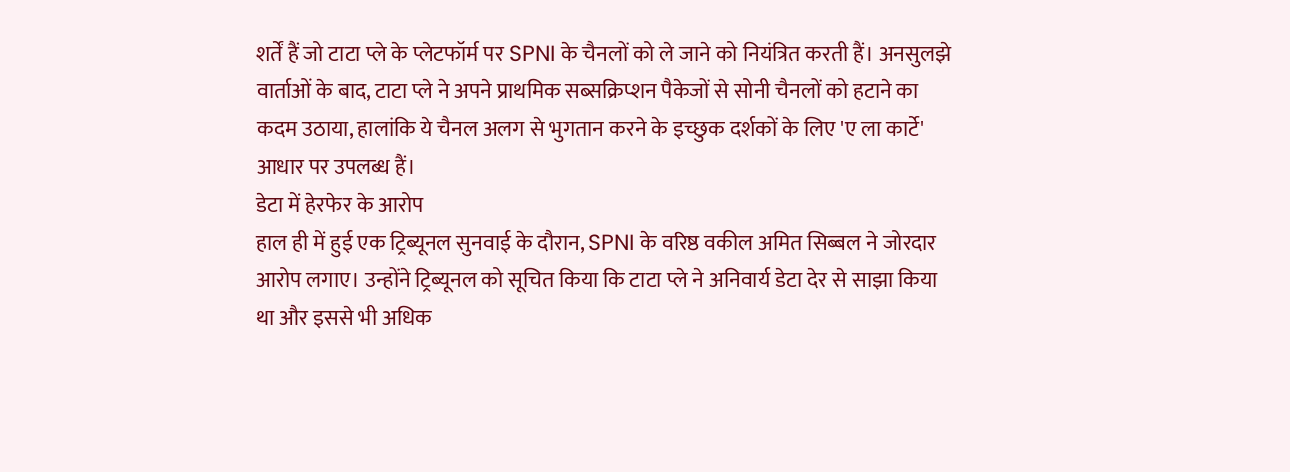शर्तें हैं जो टाटा प्ले के प्लेटफॉर्म पर SPNI के चैनलों को ले जाने को नियंत्रित करती हैं। अनसुलझे वार्ताओं के बाद, टाटा प्ले ने अपने प्राथमिक सब्सक्रिप्शन पैकेजों से सोनी चैनलों को हटाने का कदम उठाया, हालांकि ये चैनल अलग से भुगतान करने के इच्छुक दर्शकों के लिए 'ए ला कार्टे' आधार पर उपलब्ध हैं।
डेटा में हेरफेर के आरोप
हाल ही में हुई एक ट्रिब्यूनल सुनवाई के दौरान, SPNI के वरिष्ठ वकील अमित सिब्बल ने जोरदार आरोप लगाए। उन्होंने ट्रिब्यूनल को सूचित किया कि टाटा प्ले ने अनिवार्य डेटा देर से साझा किया था और इससे भी अधिक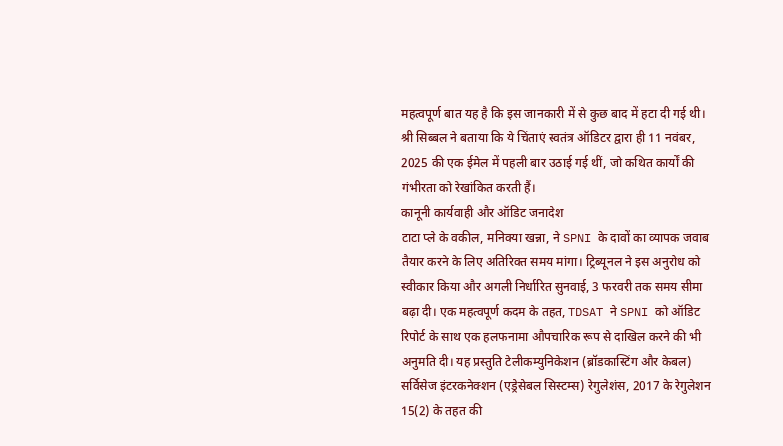महत्वपूर्ण बात यह है कि इस जानकारी में से कुछ बाद में हटा दी गई थी। श्री सिब्बल ने बताया कि ये चिंताएं स्वतंत्र ऑडिटर द्वारा ही 11 नवंबर, 2025 की एक ईमेल में पहली बार उठाई गई थीं, जो कथित कार्यों की गंभीरता को रेखांकित करती हैं।
कानूनी कार्यवाही और ऑडिट जनादेश
टाटा प्ले के वकील, मनिक्या खन्ना, ने SPNI के दावों का व्यापक जवाब तैयार करने के लिए अतिरिक्त समय मांगा। ट्रिब्यूनल ने इस अनुरोध को स्वीकार किया और अगली निर्धारित सुनवाई, 3 फरवरी तक समय सीमा बढ़ा दी। एक महत्वपूर्ण कदम के तहत, TDSAT ने SPNI को ऑडिट रिपोर्ट के साथ एक हलफनामा औपचारिक रूप से दाखिल करने की भी अनुमति दी। यह प्रस्तुति टेलीकम्युनिकेशन (ब्रॉडकास्टिंग और केबल) सर्विसेज इंटरकनेक्शन (एड्रेसेबल सिस्टम्स) रेगुलेशंस, 2017 के रेगुलेशन 15(2) के तहत की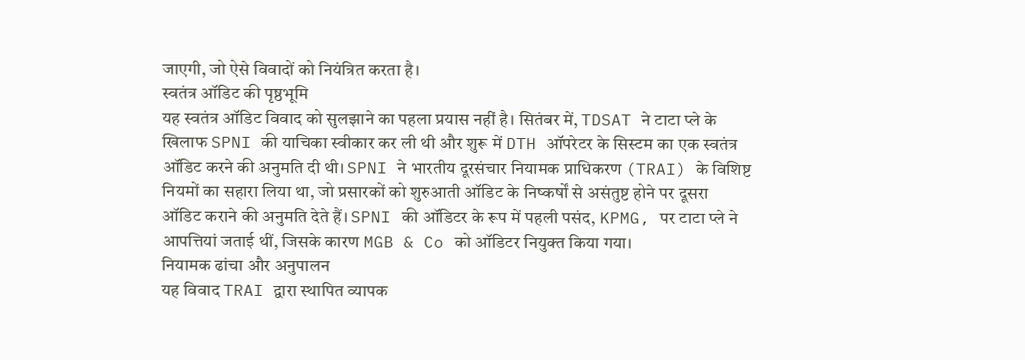जाएगी, जो ऐसे विवादों को नियंत्रित करता है।
स्वतंत्र ऑडिट की पृष्ठभूमि
यह स्वतंत्र ऑडिट विवाद को सुलझाने का पहला प्रयास नहीं है। सितंबर में, TDSAT ने टाटा प्ले के खिलाफ SPNI की याचिका स्वीकार कर ली थी और शुरू में DTH ऑपरेटर के सिस्टम का एक स्वतंत्र ऑडिट करने की अनुमति दी थी। SPNI ने भारतीय दूरसंचार नियामक प्राधिकरण (TRAI) के विशिष्ट नियमों का सहारा लिया था, जो प्रसारकों को शुरुआती ऑडिट के निष्कर्षों से असंतुष्ट होने पर दूसरा ऑडिट कराने की अनुमति देते हैं। SPNI की ऑडिटर के रूप में पहली पसंद, KPMG, पर टाटा प्ले ने आपत्तियां जताई थीं, जिसके कारण MGB & Co को ऑडिटर नियुक्त किया गया।
नियामक ढांचा और अनुपालन
यह विवाद TRAI द्वारा स्थापित व्यापक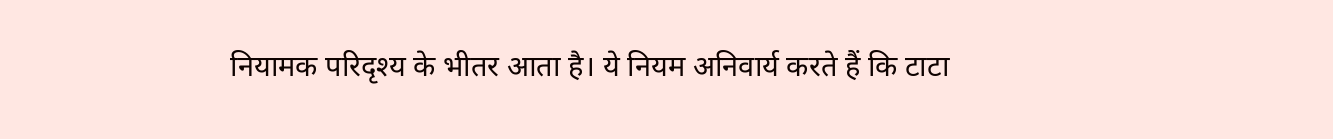नियामक परिदृश्य के भीतर आता है। ये नियम अनिवार्य करते हैं कि टाटा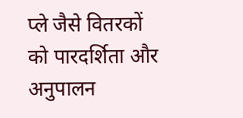प्ले जैसे वितरकों को पारदर्शिता और अनुपालन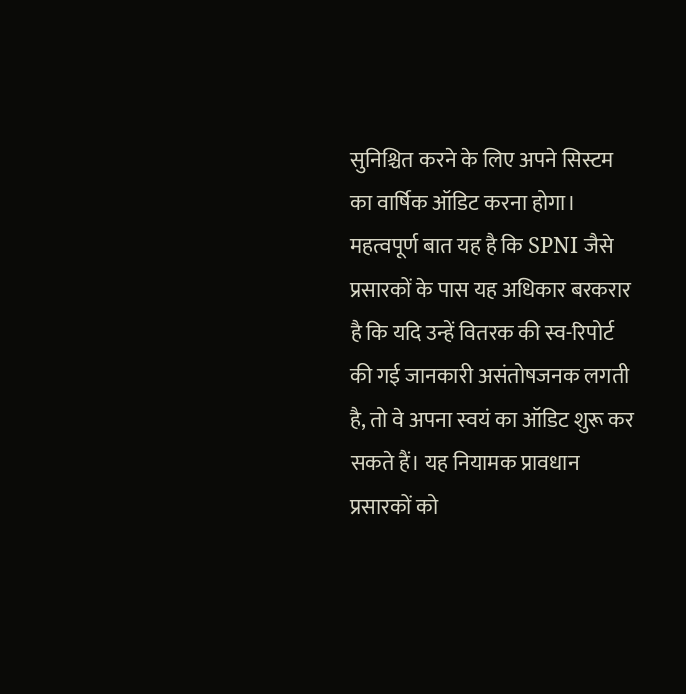सुनिश्चित करने के लिए अपने सिस्टम का वार्षिक ऑडिट करना होगा। महत्वपूर्ण बात यह है कि SPNI जैसे प्रसारकों के पास यह अधिकार बरकरार है कि यदि उन्हें वितरक की स्व-रिपोर्ट की गई जानकारी असंतोषजनक लगती है, तो वे अपना स्वयं का ऑडिट शुरू कर सकते हैं। यह नियामक प्रावधान प्रसारकों को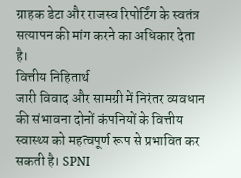ग्राहक डेटा और राजस्व रिपोर्टिंग के स्वतंत्र सत्यापन की मांग करने का अधिकार देता है।
वित्तीय निहितार्थ
जारी विवाद और सामग्री में निरंतर व्यवधान की संभावना दोनों कंपनियों के वित्तीय स्वास्थ्य को महत्वपूर्ण रूप से प्रभावित कर सकती है। SPNI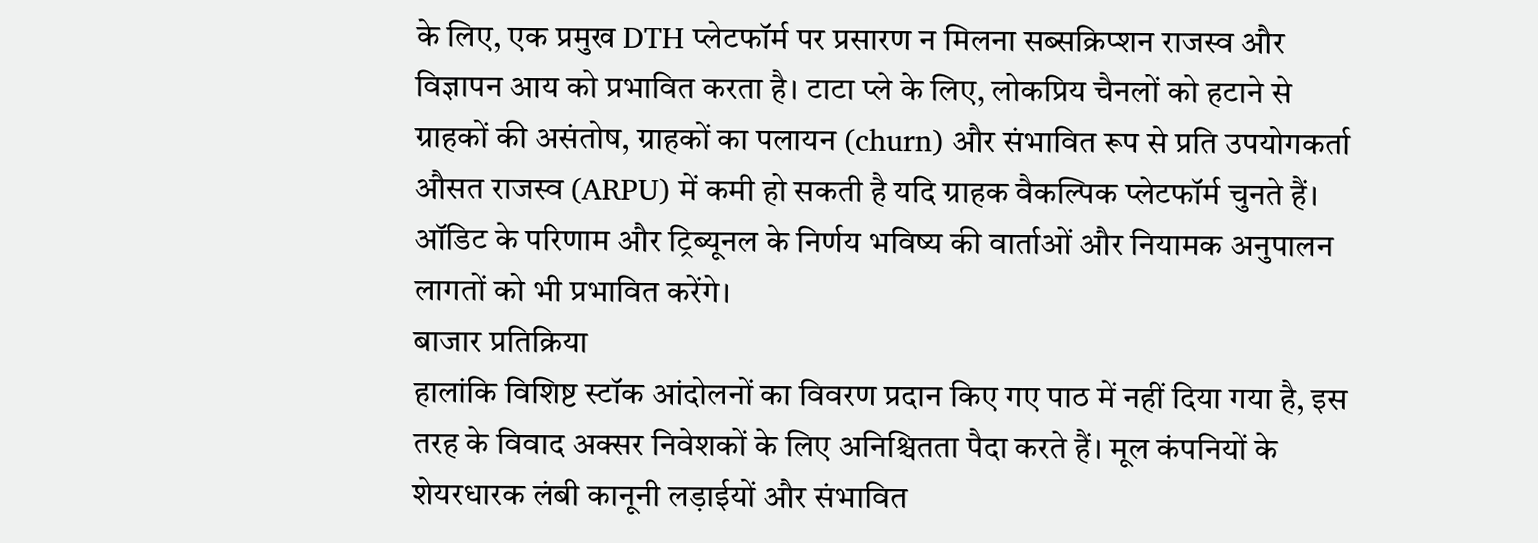के लिए, एक प्रमुख DTH प्लेटफॉर्म पर प्रसारण न मिलना सब्सक्रिप्शन राजस्व और विज्ञापन आय को प्रभावित करता है। टाटा प्ले के लिए, लोकप्रिय चैनलों को हटाने से ग्राहकों की असंतोष, ग्राहकों का पलायन (churn) और संभावित रूप से प्रति उपयोगकर्ता औसत राजस्व (ARPU) में कमी हो सकती है यदि ग्राहक वैकल्पिक प्लेटफॉर्म चुनते हैं। ऑडिट के परिणाम और ट्रिब्यूनल के निर्णय भविष्य की वार्ताओं और नियामक अनुपालन लागतों को भी प्रभावित करेंगे।
बाजार प्रतिक्रिया
हालांकि विशिष्ट स्टॉक आंदोलनों का विवरण प्रदान किए गए पाठ में नहीं दिया गया है, इस तरह के विवाद अक्सर निवेशकों के लिए अनिश्चितता पैदा करते हैं। मूल कंपनियों के शेयरधारक लंबी कानूनी लड़ाईयों और संभावित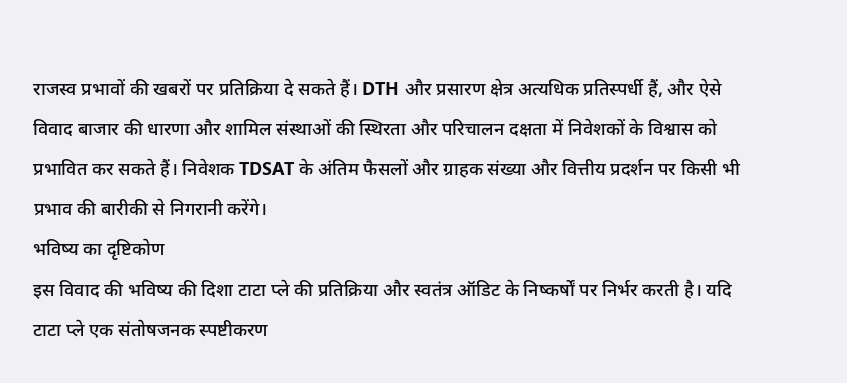राजस्व प्रभावों की खबरों पर प्रतिक्रिया दे सकते हैं। DTH और प्रसारण क्षेत्र अत्यधिक प्रतिस्पर्धी हैं, और ऐसे विवाद बाजार की धारणा और शामिल संस्थाओं की स्थिरता और परिचालन दक्षता में निवेशकों के विश्वास को प्रभावित कर सकते हैं। निवेशक TDSAT के अंतिम फैसलों और ग्राहक संख्या और वित्तीय प्रदर्शन पर किसी भी प्रभाव की बारीकी से निगरानी करेंगे।
भविष्य का दृष्टिकोण
इस विवाद की भविष्य की दिशा टाटा प्ले की प्रतिक्रिया और स्वतंत्र ऑडिट के निष्कर्षों पर निर्भर करती है। यदि टाटा प्ले एक संतोषजनक स्पष्टीकरण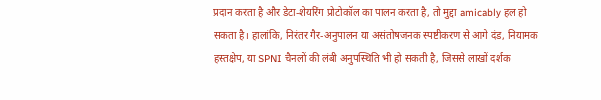प्रदान करता है और डेटा-शेयरिंग प्रोटोकॉल का पालन करता है, तो मुद्दा amicably हल हो सकता है। हालांकि, निरंतर गैर-अनुपालन या असंतोषजनक स्पष्टीकरण से आगे दंड, नियामक हस्तक्षेप, या SPNI चैनलों की लंबी अनुपस्थिति भी हो सकती है, जिससे लाखों दर्शक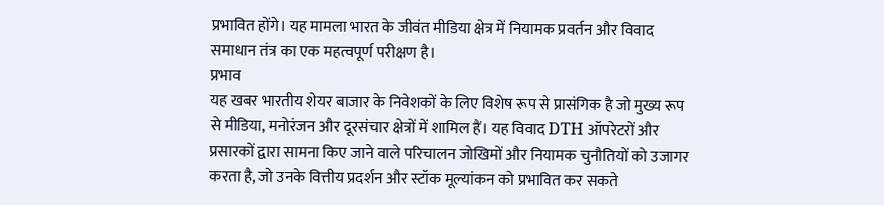प्रभावित होंगे। यह मामला भारत के जीवंत मीडिया क्षेत्र में नियामक प्रवर्तन और विवाद समाधान तंत्र का एक महत्वपूर्ण परीक्षण है।
प्रभाव
यह खबर भारतीय शेयर बाजार के निवेशकों के लिए विशेष रूप से प्रासंगिक है जो मुख्य रूप से मीडिया, मनोरंजन और दूरसंचार क्षेत्रों में शामिल हैं। यह विवाद DTH ऑपरेटरों और प्रसारकों द्वारा सामना किए जाने वाले परिचालन जोखिमों और नियामक चुनौतियों को उजागर करता है, जो उनके वित्तीय प्रदर्शन और स्टॉक मूल्यांकन को प्रभावित कर सकते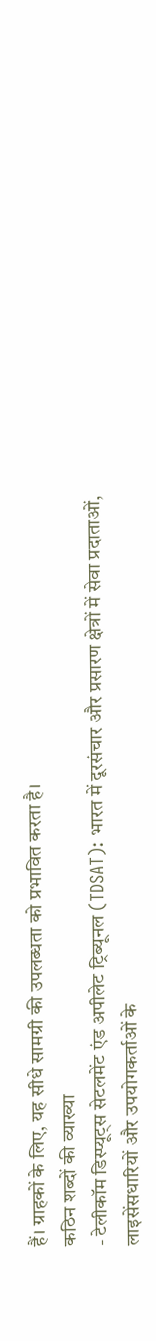हैं। ग्राहकों के लिए, यह सीधे सामग्री की उपलब्धता को प्रभावित करता है।
कठिन शब्दों की व्याख्या
- टेलीकॉम डिस्प्यूट्स सेटलमेंट एंड अपीलेट ट्रिब्यूनल (TDSAT): भारत में दूरसंचार और प्रसारण क्षेत्रों में सेवा प्रदाताओं, लाइसेंसधारियों और उपयोगकर्ताओं के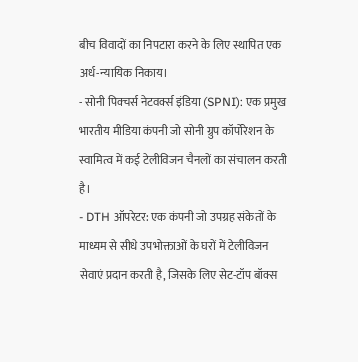बीच विवादों का निपटारा करने के लिए स्थापित एक अर्ध-न्यायिक निकाय।
- सोनी पिक्चर्स नेटवर्क्स इंडिया (SPNI): एक प्रमुख भारतीय मीडिया कंपनी जो सोनी ग्रुप कॉर्पोरेशन के स्वामित्व में कई टेलीविजन चैनलों का संचालन करती है।
- DTH ऑपरेटर: एक कंपनी जो उपग्रह संकेतों के माध्यम से सीधे उपभोक्ताओं के घरों में टेलीविजन सेवाएं प्रदान करती है, जिसके लिए सेट-टॉप बॉक्स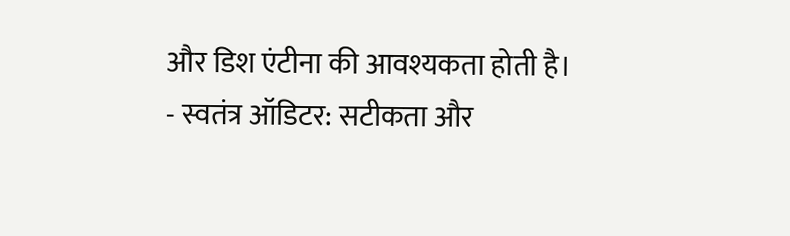और डिश एंटीना की आवश्यकता होती है।
- स्वतंत्र ऑडिटर: सटीकता और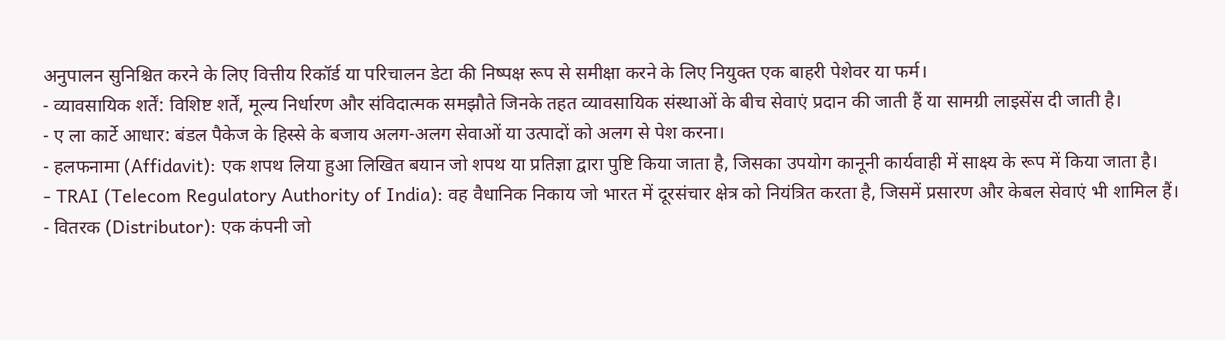अनुपालन सुनिश्चित करने के लिए वित्तीय रिकॉर्ड या परिचालन डेटा की निष्पक्ष रूप से समीक्षा करने के लिए नियुक्त एक बाहरी पेशेवर या फर्म।
- व्यावसायिक शर्तें: विशिष्ट शर्तें, मूल्य निर्धारण और संविदात्मक समझौते जिनके तहत व्यावसायिक संस्थाओं के बीच सेवाएं प्रदान की जाती हैं या सामग्री लाइसेंस दी जाती है।
- ए ला कार्टे आधार: बंडल पैकेज के हिस्से के बजाय अलग-अलग सेवाओं या उत्पादों को अलग से पेश करना।
- हलफनामा (Affidavit): एक शपथ लिया हुआ लिखित बयान जो शपथ या प्रतिज्ञा द्वारा पुष्टि किया जाता है, जिसका उपयोग कानूनी कार्यवाही में साक्ष्य के रूप में किया जाता है।
- TRAI (Telecom Regulatory Authority of India): वह वैधानिक निकाय जो भारत में दूरसंचार क्षेत्र को नियंत्रित करता है, जिसमें प्रसारण और केबल सेवाएं भी शामिल हैं।
- वितरक (Distributor): एक कंपनी जो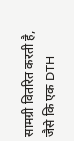सामग्री वितरित करती है, जैसे कि एक DTH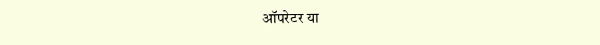ऑपरेटर या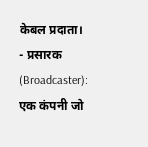केबल प्रदाता।
- प्रसारक (Broadcaster): एक कंपनी जो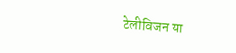टेलीविजन या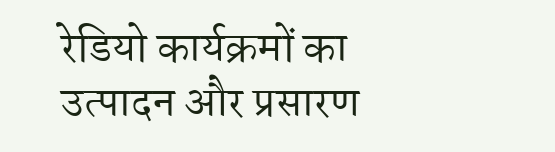रेडियो कार्यक्रमों का उत्पादन और प्रसारण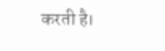करती है।